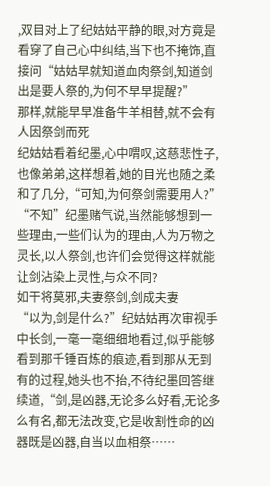,双目对上了纪姑姑平静的眼,对方竟是看穿了自己心中纠结,当下也不掩饰,直接问“姑姑早就知道血肉祭剑,知道剑出是要人祭的,为何不早早提醒?”
那样,就能早早准备牛羊相替,就不会有人因祭剑而死
纪姑姑看着纪墨,心中喟叹,这慈悲性子,也像弟弟,这样想着,她的目光也随之柔和了几分,“可知,为何祭剑需要用人?”
“不知”纪墨赌气说,当然能够想到一些理由,一些们认为的理由,人为万物之灵长,以人祭剑,也许们会觉得这样就能让剑沾染上灵性,与众不同?
如干将莫邪,夫妻祭剑,剑成夫妻
“以为,剑是什么?”纪姑姑再次审视手中长剑,一毫一毫细细地看过,似乎能够看到那千锤百炼的痕迹,看到那从无到有的过程,她头也不抬,不待纪墨回答继续道,“剑,是凶器,无论多么好看,无论多么有名,都无法改变,它是收割性命的凶器既是凶器,自当以血相祭……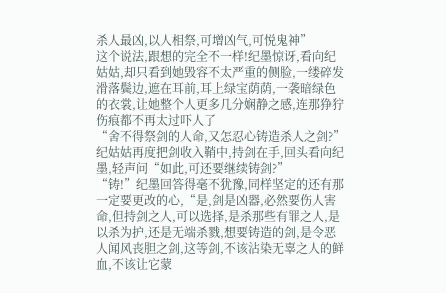杀人最凶,以人相祭,可增凶气,可悦鬼神”
这个说法,跟想的完全不一样!纪墨惊讶,看向纪姑姑,却只看到她毁容不太严重的侧脸,一缕碎发滑落鬓边,遮在耳前,耳上绿宝荫荫,一袭暗绿色的衣裳,让她整个人更多几分娴静之感,连那狰狞伤痕都不再太过吓人了
“舍不得祭剑的人命,又怎忍心铸造杀人之剑?”
纪姑姑再度把剑收入鞘中,持剑在手,回头看向纪墨,轻声问“如此,可还要继续铸剑?”
“铸!”纪墨回答得毫不犹豫,同样坚定的还有那一定要更改的心,“是,剑是凶器,必然要伤人害命,但持剑之人,可以选择,是杀那些有罪之人,是以杀为护,还是无端杀戮,想要铸造的剑,是令恶人闻风丧胆之剑,这等剑,不该沾染无辜之人的鲜血,不该让它蒙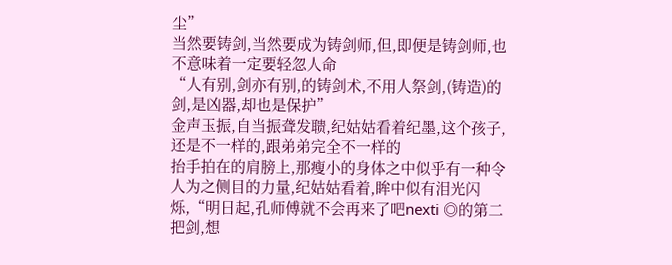尘”
当然要铸剑,当然要成为铸剑师,但,即便是铸剑师,也不意味着一定要轻忽人命
“人有别,剑亦有别,的铸剑术,不用人祭剑,(铸造)的剑,是凶器,却也是保护”
金声玉振,自当振聋发聩,纪姑姑看着纪墨,这个孩子,还是不一样的,跟弟弟完全不一样的
抬手拍在的肩膀上,那瘦小的身体之中似乎有一种令人为之侧目的力量,纪姑姑看着,眸中似有泪光闪烁,“明日起,孔师傅就不会再来了吧nexti ◎的第二把剑,想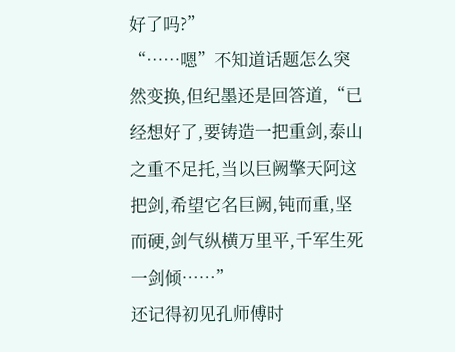好了吗?”
“……嗯”不知道话题怎么突然变换,但纪墨还是回答道,“已经想好了,要铸造一把重剑,泰山之重不足托,当以巨阙擎天阿这把剑,希望它名巨阙,钝而重,坚而硬,剑气纵横万里平,千军生死一剑倾……”
还记得初见孔师傅时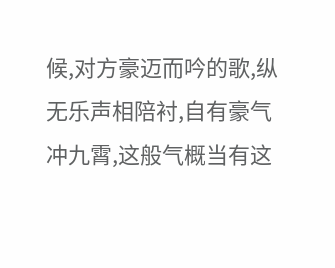候,对方豪迈而吟的歌,纵无乐声相陪衬,自有豪气冲九霄,这般气概当有这